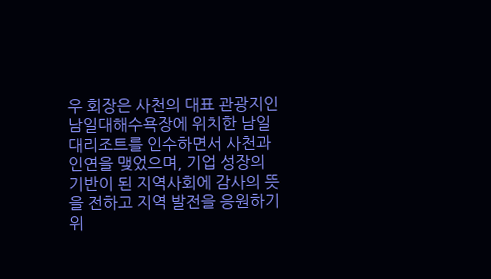우 회장은 사천의 대표 관광지인 남일대해수욕장에 위치한 남일대리조트를 인수하면서 사천과 인연을 맺었으며, 기업 성장의 기반이 된 지역사회에 감사의 뜻을 전하고 지역 발전을 응원하기 위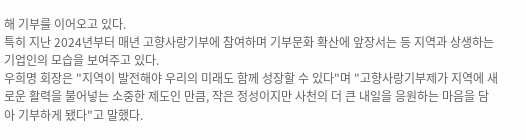해 기부를 이어오고 있다.
특히 지난 2024년부터 매년 고향사랑기부에 참여하며 기부문화 확산에 앞장서는 등 지역과 상생하는 기업인의 모습을 보여주고 있다.
우희명 회장은 "지역이 발전해야 우리의 미래도 함께 성장할 수 있다"며 "고향사랑기부제가 지역에 새로운 활력을 불어넣는 소중한 제도인 만큼, 작은 정성이지만 사천의 더 큰 내일을 응원하는 마음을 담아 기부하게 됐다"고 말했다.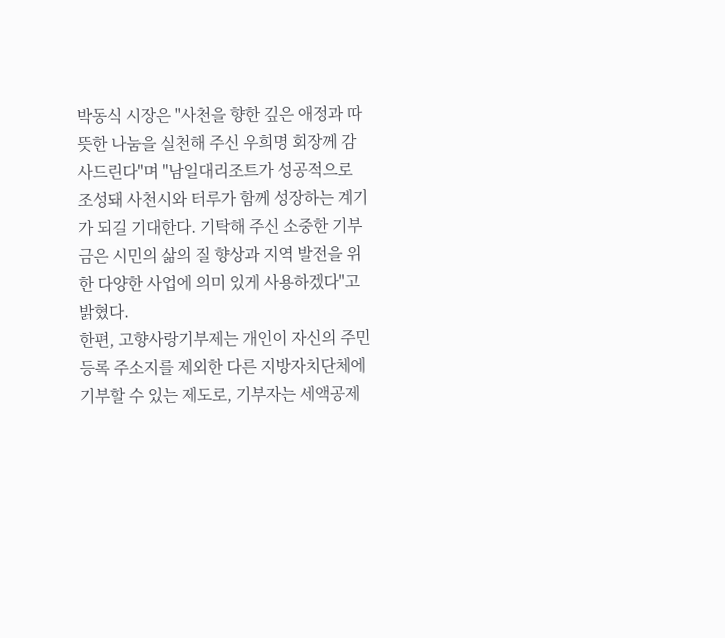박동식 시장은 "사천을 향한 깊은 애정과 따뜻한 나눔을 실천해 주신 우희명 회장께 감사드린다"며 "남일대리조트가 성공적으로 조성돼 사천시와 터루가 함께 성장하는 계기가 되길 기대한다. 기탁해 주신 소중한 기부금은 시민의 삶의 질 향상과 지역 발전을 위한 다양한 사업에 의미 있게 사용하겠다"고 밝혔다.
한편, 고향사랑기부제는 개인이 자신의 주민등록 주소지를 제외한 다른 지방자치단체에 기부할 수 있는 제도로, 기부자는 세액공제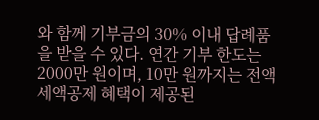와 함께 기부금의 30% 이내 답례품을 받을 수 있다. 연간 기부 한도는 2000만 원이며, 10만 원까지는 전액 세액공제 혜택이 제공된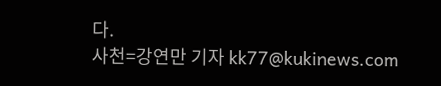다.
사천=강연만 기자 kk77@kukinews.com